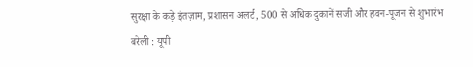सुरक्षा के कड़े इंतज़ाम, प्रशासन अलर्ट, 500 से अधिक दुकानें सजी और हवन-पूजन से शुभारंभ
बरेली : यूपी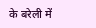के बरेली में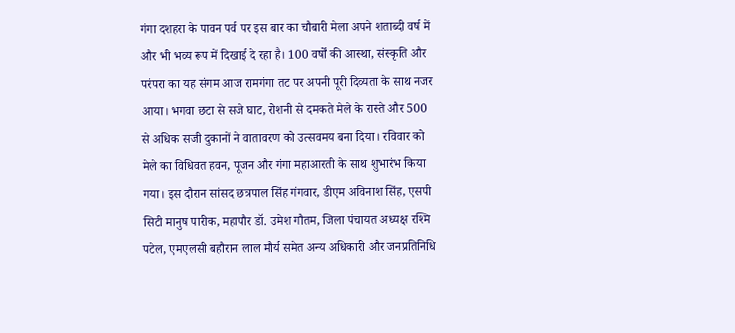गंगा दशहरा के पावन पर्व पर इस बार का चौबारी मेला अपने शताब्दी वर्ष में और भी भव्य रूप में दिखाई दे रहा है। 100 वर्षों की आस्था, संस्कृति और परंपरा का यह संगम आज रामगंगा तट पर अपनी पूरी दिव्यता के साथ नजर आया। भगवा छटा से सजे घाट, रोशनी से दमकते मेले के रास्ते और 500 से अधिक सजी दुकानों ने वातावरण को उत्सवमय बना दिया। रविवार को मेले का विधिवत हवन, पूजन और गंगा महाआरती के साथ शुभारंभ किया गया। इस दौरान सांसद छत्रपाल सिंह गंगवार, डीएम अविनाश सिंह, एसपी सिटी मानुष पारीक, महापौर डॉ. उमेश गौतम, जिला पंचायत अध्यक्ष रश्मि पटेल, एमएलसी बहौरान लाल मौर्य समेत अन्य अधिकारी और जनप्रतिनिधि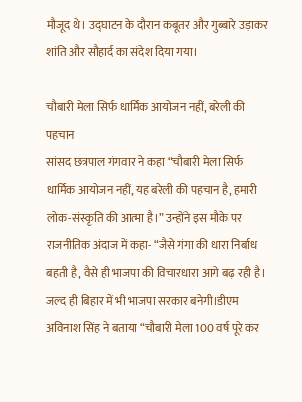मौजूद थे। उद्घाटन के दौरान कबूतर और गुब्बारे उड़ाकर शांति और सौहार्द का संदेश दिया गया।

चौबारी मेला सिर्फ धार्मिक आयोजन नहीं, बरेली की पहचान
सांसद छत्रपाल गंगवार ने कहा “चौबारी मेला सिर्फ धार्मिक आयोजन नहीं, यह बरेली की पहचान है, हमारी लोक-संस्कृति की आत्मा है।” उन्होंने इस मौके पर राजनीतिक अंदाज में कहा- “जैसे गंगा की धारा निर्बाध बहती है, वैसे ही भाजपा की विचारधारा आगे बढ़ रही है। जल्द ही बिहार में भी भाजपा सरकार बनेगी।डीएम अविनाश सिंह ने बताया “चौबारी मेला 100 वर्ष पूरे कर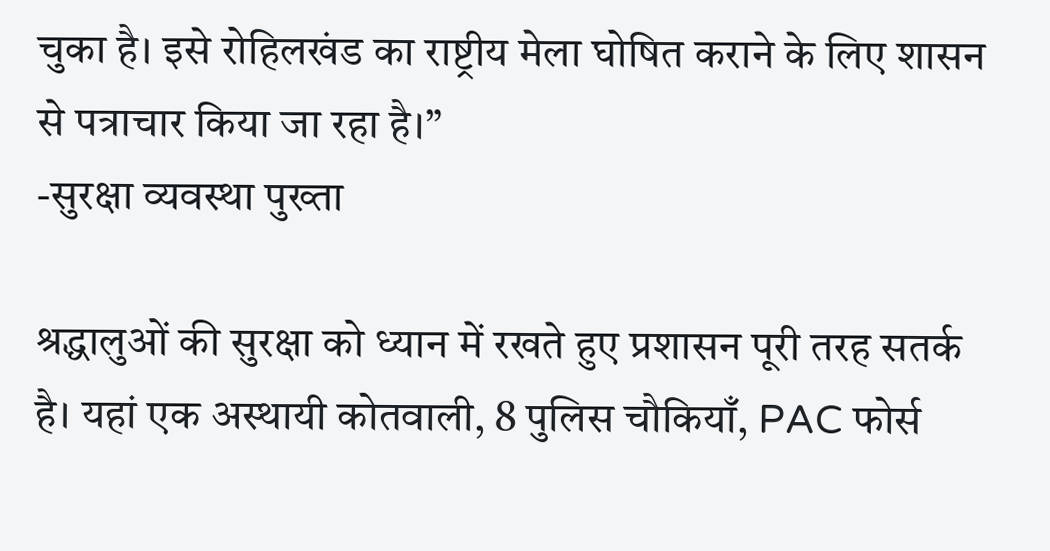चुका है। इसे रोहिलखंड का राष्ट्रीय मेला घोषित कराने के लिए शासन से पत्राचार किया जा रहा है।”
-सुरक्षा व्यवस्था पुख्ता

श्रद्धालुओं की सुरक्षा को ध्यान में रखते हुए प्रशासन पूरी तरह सतर्क है। यहां एक अस्थायी कोतवाली, 8 पुलिस चौकियाँ, PAC फोर्स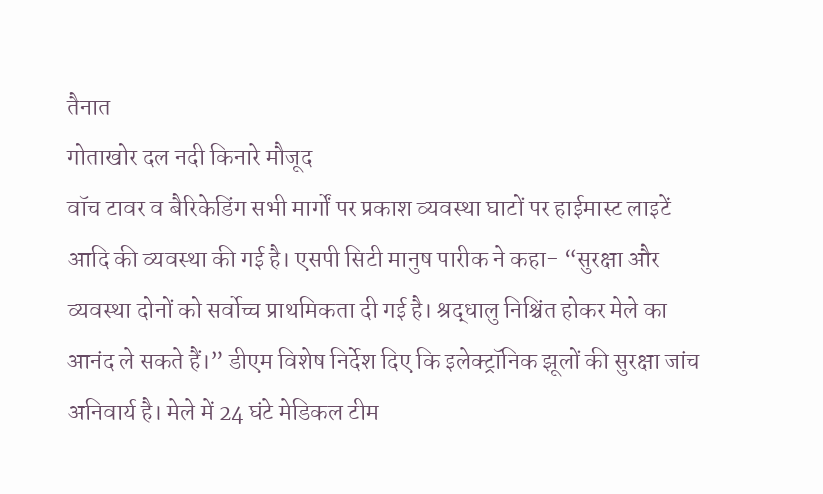तैनात
गोताखोर दल नदी किनारे मौजूद
वॉच टावर व बैरिकेडिंग सभी मार्गों पर प्रकाश व्यवस्था घाटों पर हाईमास्ट लाइटें आदि की व्यवस्था की गई है। एसपी सिटी मानुष पारीक ने कहा- “सुरक्षा और व्यवस्था दोनों को सर्वोच्च प्राथमिकता दी गई है। श्रद्धालु निश्चिंत होकर मेले का आनंद ले सकते हैं।” डीएम विशेष निर्देश दिए कि इलेक्ट्रॉनिक झूलों की सुरक्षा जांच अनिवार्य है। मेले में 24 घंटे मेडिकल टीम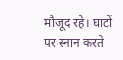मौजूद रहे। घाटों पर स्नान करते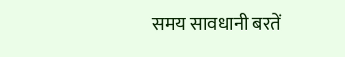समय सावधानी बरतें